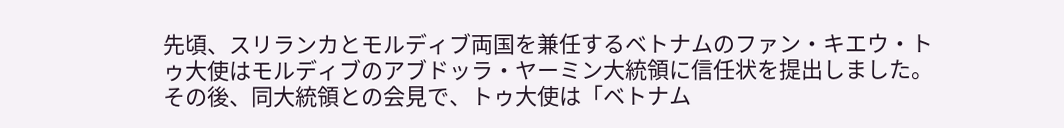先頃、スリランカとモルディブ両国を兼任するベトナムのファン・キエウ・トゥ大使はモルディブのアブドッラ・ヤーミン大統領に信任状を提出しました。その後、同大統領との会見で、トゥ大使は「ベトナム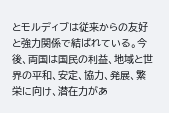とモルディブは従来からの友好と強力関係で結ばれている。今後、両国は国民の利益、地域と世界の平和、安定、協力、発展、繁栄に向け、潜在力があ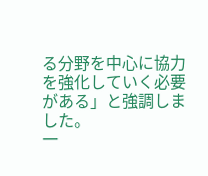る分野を中心に協力を強化していく必要がある」と強調しました。
一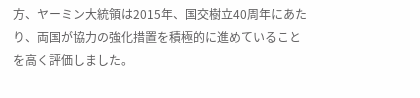方、ヤーミン大統領は2015年、国交樹立40周年にあたり、両国が協力の強化措置を積極的に進めていることを高く評価しました。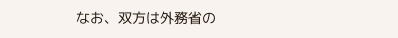なお、双方は外務省の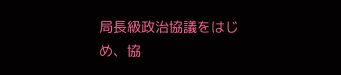局長級政治協議をはじめ、協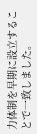力体制を早期に設立することで一致しました。